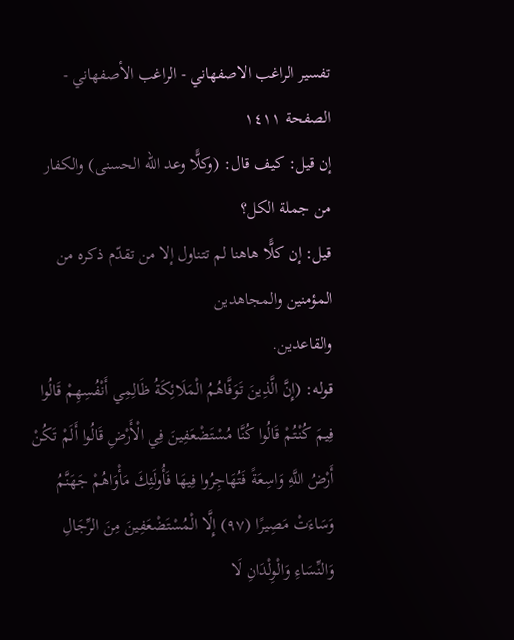تفسير الراغب الاصفهاني - الراغب الأصفهاني - الصفحة ١٤١١
إن قيل: كيف قال: (وكلًّا وعد الله الحسنى) والكفار من جملة الكل؟
قيل: إن كلًّا هاهنا لم تتناول إلا من تقدّم ذكره من المؤمنين والمجاهدين
والقاعدين.
قوله: (إِنَّ الَّذِينَ تَوَفَّاهُمُ الْمَلَائِكَةُ ظَالِمِي أَنْفُسِهِمْ قَالُوا فِيمَ كُنْتُمْ قَالُوا كُنَّا مُسْتَضْعَفِينَ فِي الْأَرْضِ قَالُوا أَلَمْ تَكُنْ أَرْضُ اللَّهِ وَاسِعَةً فَتُهَاجِرُوا فِيهَا فَأُولَئِكَ مَأْوَاهُمْ جَهَنَّمُ وَسَاءَتْ مَصِيرًا (٩٧) إِلَّا الْمُسْتَضْعَفِينَ مِنَ الرِّجَالِ وَالنِّسَاءِ وَالْوِلْدَانِ لَا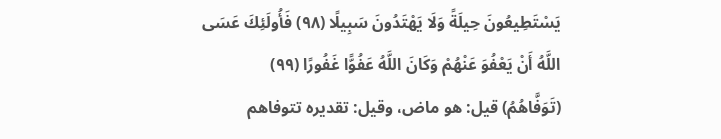يَسْتَطِيعُونَ حِيلَةً وَلَا يَهْتَدُونَ سَبِيلًا (٩٨) فَأُولَئِكَ عَسَى اللَّهُ أَنْ يَعْفُوَ عَنْهُمْ وَكَانَ اللَّهُ عَفُوًّا غَفُورًا (٩٩)
(تَوَفَّاهُمُ) قيل: هو ماض، وقيل: تقديره تتوفاهم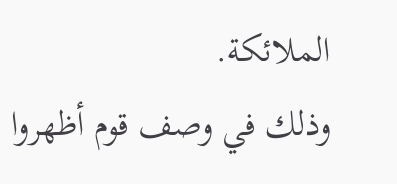الملائكة.
وذلك في وصف قوم أظهروا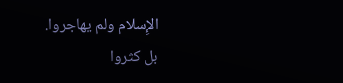الإِسلام ولم يهاجروا.
بل كثروا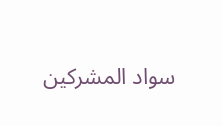سواد المشركين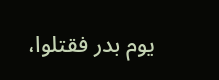يوم بدر فقتلوا،